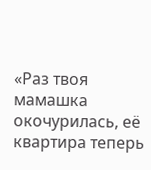«Раз твоя мамашка окочурилась, её квартира теперь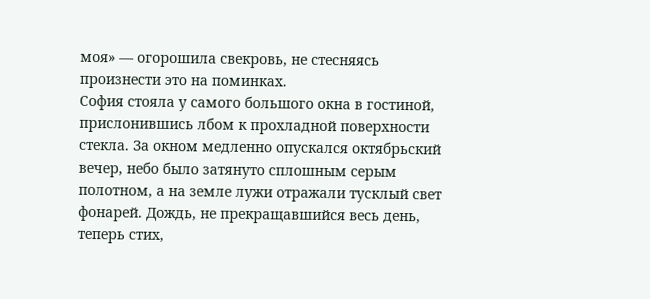моя» — огорошила свекровь, не стесняясь произнести это на поминках.
София стояла у самого большого окна в гостиной, прислонившись лбом к прохладной поверхности стекла. За окном медленно опускался октябрьский вечер, небо было затянуто сплошным серым полотном, а на земле лужи отражали тусклый свет фонарей. Дождь, не прекращавшийся весь день, теперь стих,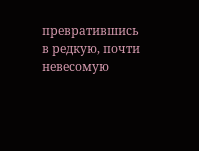превратившись в редкую, почти невесомую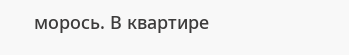морось. В квартире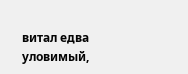витал едва уловимый,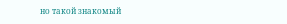но такой знакомый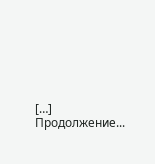[…]
Продолжение...